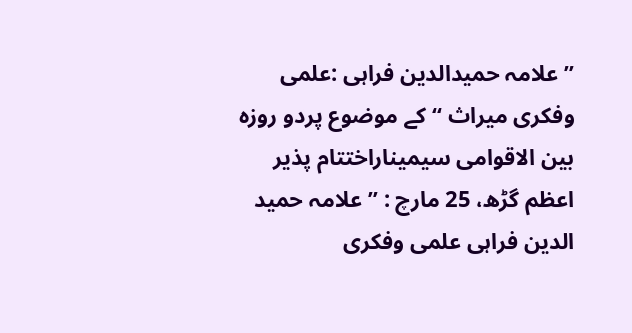’’علامہ حمیدالدین فراہی :علمی وفکری میراث ‘‘کے موضوع پردو روزہ بین الاقوامی سیمیناراختتام پذیر
اعظم گڑھ، 25 مارچ : ’’علامہ حمید الدین فراہی علمی وفکری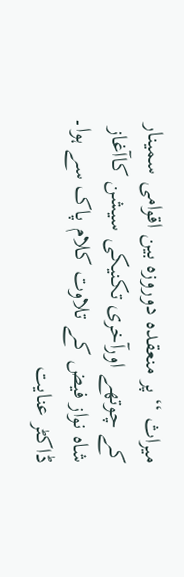میراث ‘‘پر منعقدہ دوروزہ بین اقوامی سمینار کے چوتھے اورآخری تکنیکی سیشن کاآغاز شاہ نواز فیض کے تلاوت کلام پاک سے ہوا۔ ڈاکٹر عنایت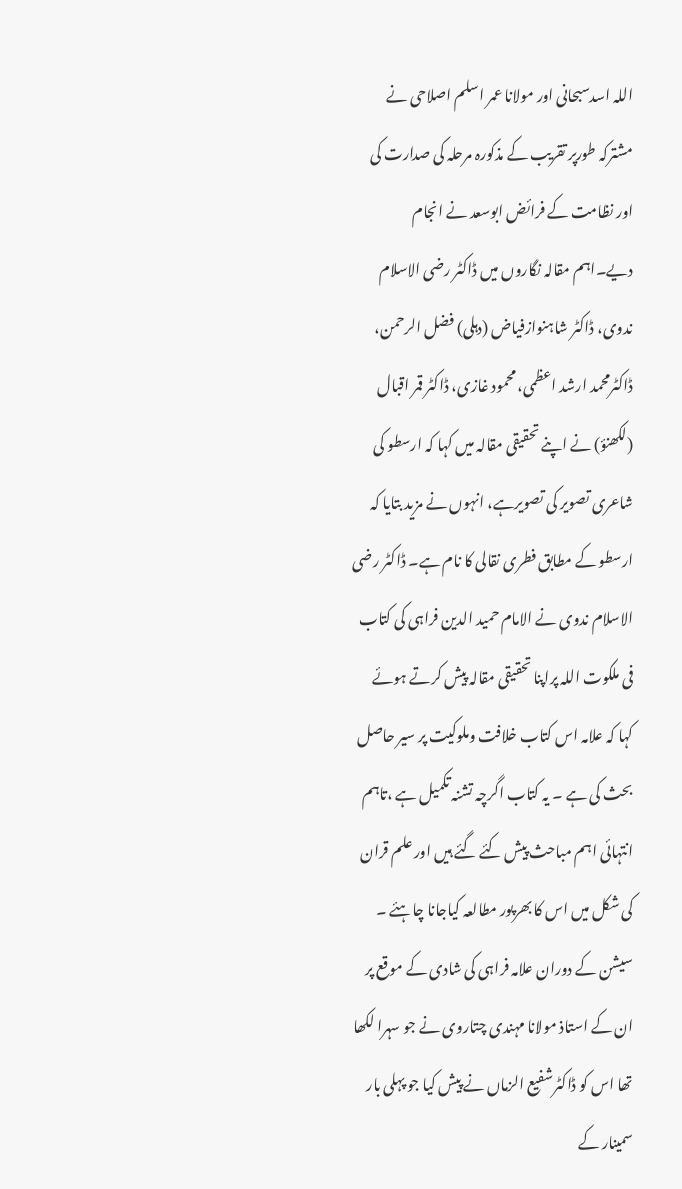اللہ اسدسبحانی اور مولانا عمر اسلم اصلاحی نے مشترکہ طورپر تقریب کے مذکورہ مرحلہ کی صدارت کی اور نظامت کے فرائض ابوسعد نے انجام دیے۔اہم مقالہ نگاروں میں ڈاکٹر رضی الاسلام ندوی، ڈاکٹر شاہنوازفیاض (دہلی) فضل الرحمن، ڈاکٹرمحمد ارشد اعظمی، محمود غازی، ڈاکٹر قمر اقبال (لکھنؤ) نے اپنے تحقیقی مقالہ میں کہا کہ ارسطو کی شاعری تصویر کی تصویرہے، انہوں نے مزید بتایا کہ ارسطو کے مطابق فطری نقالی کا نام ہے۔ ڈاکٹر رضی الاسلام ندوی نے الامام حمید الدین فراہی کی کتاب فی ملکوت اللہ پراپنا تحقیقی مقالہ پیش کرتے ہوئے کہا کہ علامہ اس کتاب خلافت وملوکیت پر سیر حاصل بحث کی ہے ۔ یہ کتاب اگرچہ تشنہ تکمیل ہے ،تاہم انتہائی اہم مباحث پیش کئے گئے ہیں اور علم قران کی شکل میں اس کا بھرپور مطالعہ کیاجانا چاہئے ۔
سیشن کے دوران علامہ فراہی کی شادی کے موقع پر ان کے استاذ مولانا مہندی چتاروی نے جو سہرا لکھا تھا اس کو ڈاکٹرشفیع الزماں نے پیش کیا جو پہلی بار سمینار کے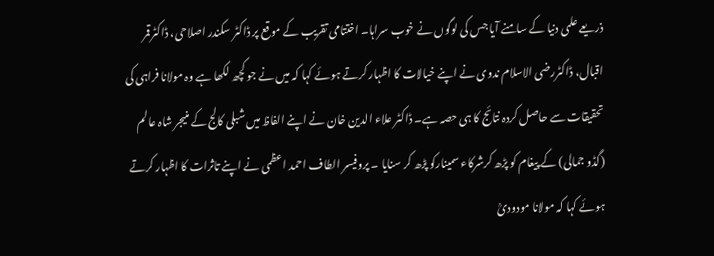ذریعے علمی دنیا کے سامنے آیا جس کی لوگوں نے خوب سراہا۔ اختتامی تقریب کے موقع پر ڈاکٹر سکندر اصلاحی، ڈاکٹرقمر اقبال، ڈاکٹررضی الاسلام ندوی نے اپنے خیالات کا اظہار کرتے ہوئے کہا کہ میں نے جو کچھ لکھا ہے وہ مولانا فراہی کی تحقیقات سے حاصل کردہ نتائج کا ہی حصہ ہے۔ ڈاکٹر علاء الدین خان نے اپنے الفاظ میں شبلی کالج کے منیجر شاہ عالم (گڈو جمالی) کے پیغام کو پڑھ کرشرکاء سمینارکو پڑھ کر سنایا ۔ پروفیسر الطاف احمد اعظمی نے اپنے تاثرات کا اظہار کرتے ہوئے کہا کہ مولانا مودودیؒ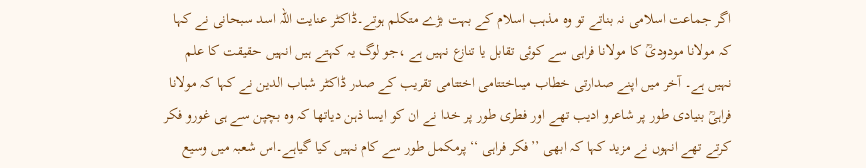اگر جماعت اسلامی نہ بناتے تو وہ مذہب اسلام کے بہت بڑے متکلم ہوتے۔ڈاکٹر عنایت اللہ اسد سبحانی نے کہا کہ مولانا مودودیؒ کا مولانا فراہی سے کوئی تقابل یا تنازع نہیں ہے ،جو لوگ یہ کہتے ہیں انہیں حقیقت کا علم نہیں ہے۔ آخر میں اپنے صدارتی خطاب میںاختتامی اختتامی تقریب کے صدر ڈاکٹر شباب الدین نے کہا کہ مولانا فراہیؒ بنیادی طور پر شاعرو ادیب تھے اور فطری طور پر خدا نے ان کو ایسا ذہن دیاتھا کہ وہ بچپن سے ہی غورو فکر کرتے تھے انہوں نے مزید کہا کہ ابھی ’’فکر فراہی ‘‘ پرمکمل طور سے کام نہیں کیا گیاہے۔اس شعبہ میں وسیع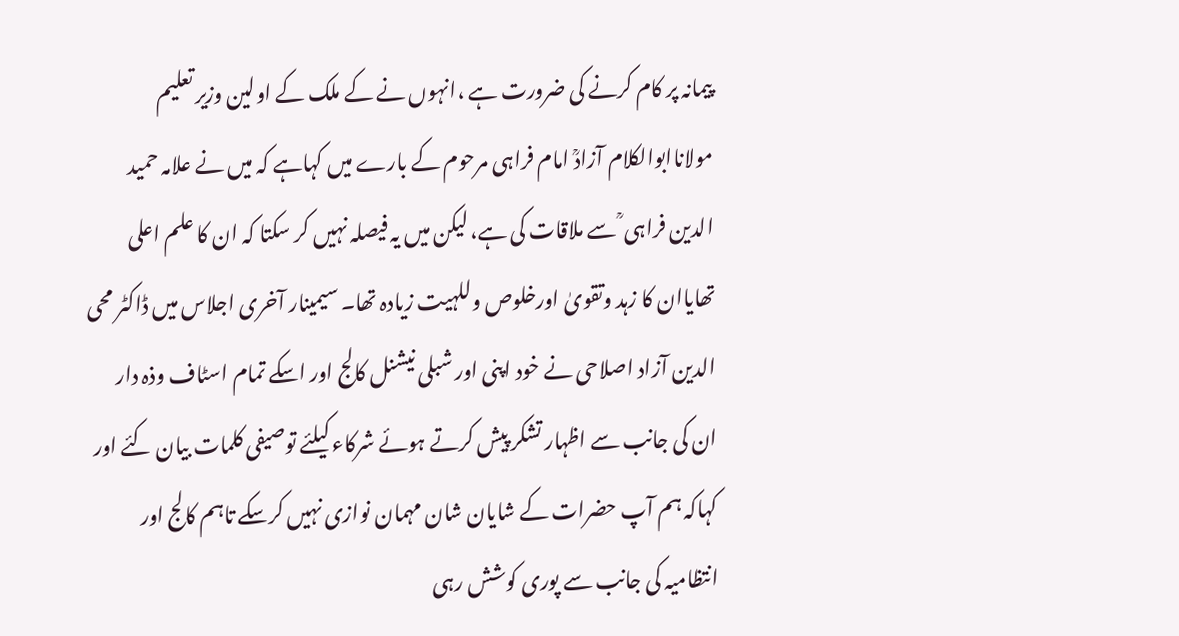پیمانہ پر کام کرنے کی ضرورت ہے ،انہوں نے کے ملک کے اولین وزیر تعلیم مولاناابوالکلام آزادؒ امام فراہی مرحوم کے بارے میں کہاہے کہ میں نے علامہ حمید الدین فراہی ؒ سے ملاقات کی ہے، لیکن میں یہ فیصلہ نہیں کر سکتا کہ ان کا علم اعلی تھایاان کا زہد وتقویٰ اورخلوص وللہیت زیادہ تھا۔ سیمینار آخری اجلاس میں ڈاکٹر محی الدین آزاد اصلاحی نے خود اپنی اور شبلی نیشنل کالج اور اسکے تمام اسٹاف وذہ دار ان کی جانب سے اظہار تشکر پیش کرتے ہوئے شرکاء کیلئے توصیفی کلمات بیان کئے اور کہاکہ ہم آپ حضرات کے شایان شان مہمان نوازی نہیں کرسکے تاہم کالج اور انتظامیہ کی جانب سے پوری کوشش رہی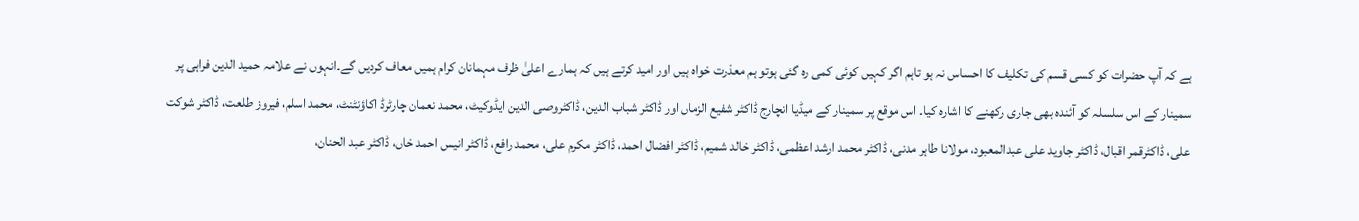ہے کہ آپ حضرات کو کسی قسم کی تکلیف کا احساس نہ ہو تاہم اگر کہیں کوئی کمی رہ گئی ہوتو ہم معذرت خواہ ہیں اور امید کرتے ہیں کہ ہمارے اعلیٰ ظرف مہمانان کرام ہمیں معاف کردیں گے۔انہوں نے علامہ حمید الدین فراہی پر سمینار کے اس سلسلہ کو آئندہ بھی جاری رکھنے کا اشارہ کیا۔ اس موقع پر سمینار کے میڈیا انچارج ڈاکٹر شفیع الزماں اور ڈاکٹر شباب الدین، ڈاکٹروصی الدین ایڈوکیٹ، محمد نعمان چارٹرڈ اکاؤنٹنٹ، محمد اسلم، فیروز طلعت، ڈاکٹر شوکت علی، ڈاکٹرقمر اقبال، ڈاکٹر جاوید علی عبدالمعبود، مولانا طاہر مدنی، ڈاکٹر محمد ارشد اعظمی، ڈاکٹر خالد شمیم، ڈاکٹر افضال احمد، ڈاکٹر مکرم علی، محمد رافع، ڈاکٹر انیس احمد خاں، ڈاکٹر عبد الحنان،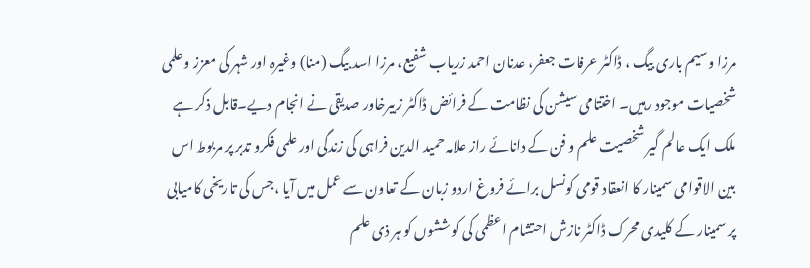مرزا وسیم باری بیگ ، ڈاکٹر عرفات جعفر، عدنان احمد زریاب شفیع، مرزا اسد بیگ (منا) وغیرہ اور شہر کی معزز وعلمی شخصیات موجود رہیں۔ اختتامی سیشن کی نظامت کے فرائض ڈاکٹر زبیرخاور صدیقی نے انجام دیے۔قابل ذکر ہے ملک ایک عالم گیر شخصیت علم و فن کے دانائے راز علامہ حمید الدین فراہی کی زندگی اور علمی فکرو تدبر پر مربوط اس بین الاقوامی سمینار کا انعقاد قومی کونسل برائے فروغ اردو زبان کے تعاون سے عمل میں آیا ،جس کی تاریخی کامیابی پر سمینار کے کلیدی محرک ڈاکٹر نازش احتشام اعظمی کی کوششوں کو ہر ذی علم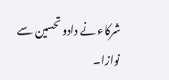شرکاء نے دادو تحسین سے نوازا۔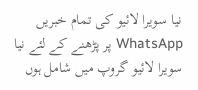نیا سویرا لائیو کی تمام خبریں WhatsApp پر پڑھنے کے لئے نیا سویرا لائیو گروپ میں شامل ہوں